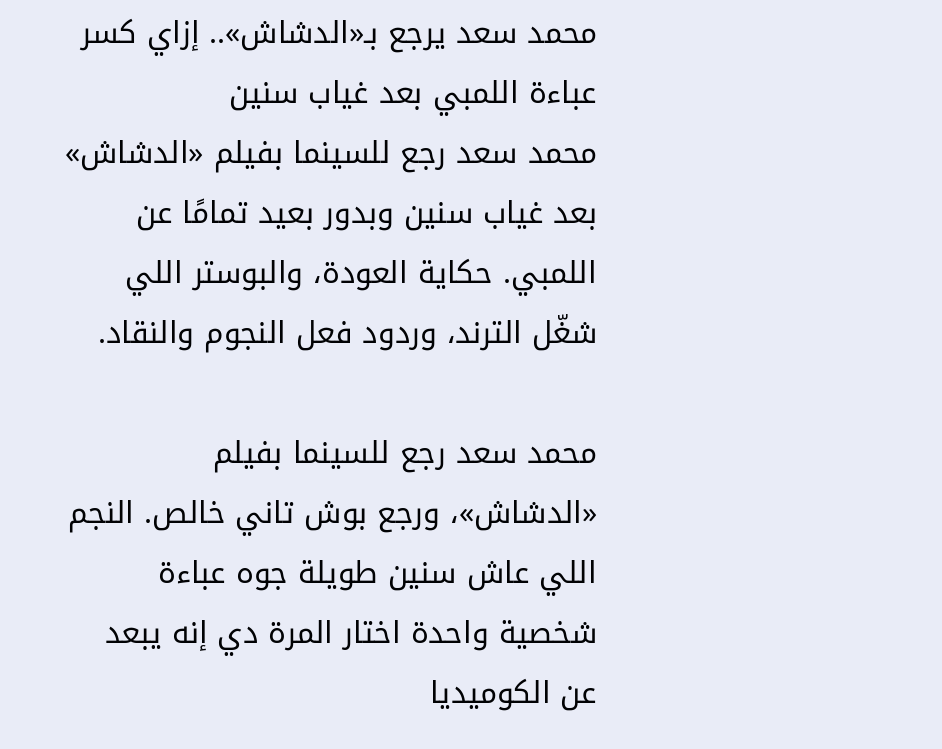محمد سعد يرجع بـ«الدشاش».. إزاي كسر عباءة اللمبي بعد غياب سنين
محمد سعد رجع للسينما بفيلم «الدشاش» بعد غياب سنين وبدور بعيد تمامًا عن اللمبي. حكاية العودة، والبوستر اللي شغّل الترند، وردود فعل النجوم والنقاد.

محمد سعد رجع للسينما بفيلم «الدشاش»، ورجع بوش تاني خالص. النجم اللي عاش سنين طويلة جوه عباءة شخصية واحدة اختار المرة دي إنه يبعد عن الكوميديا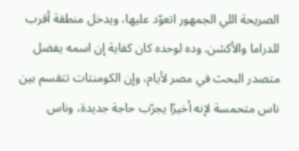الصريحة اللي الجمهور اتعوّد عليها، ويدخل منطقة أقرب للدراما والأكشن. وده لوحده كان كفاية إن اسمه يفضل متصدر البحث في مصر لأيام، وإن الكومنتات تتقسم بين ناس متحمسة لإنه أخيرًا يجرّب حاجة جديدة، وناس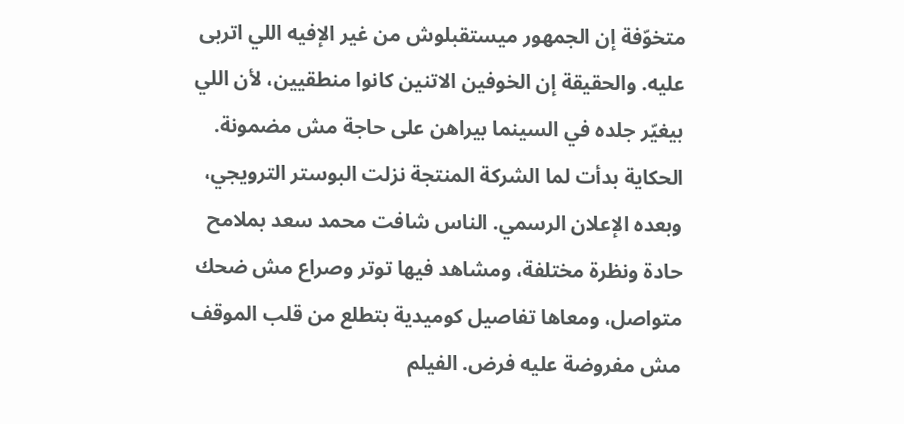متخوّفة إن الجمهور ميستقبلوش من غير الإفيه اللي اتربى عليه. والحقيقة إن الخوفين الاتنين كانوا منطقيين، لأن اللي بيغيّر جلده في السينما بيراهن على حاجة مش مضمونة.
الحكاية بدأت لما الشركة المنتجة نزلت البوستر الترويجي، وبعده الإعلان الرسمي. الناس شافت محمد سعد بملامح حادة ونظرة مختلفة، ومشاهد فيها توتر وصراع مش ضحك متواصل، ومعاها تفاصيل كوميدية بتطلع من قلب الموقف مش مفروضة عليه فرض. الفيلم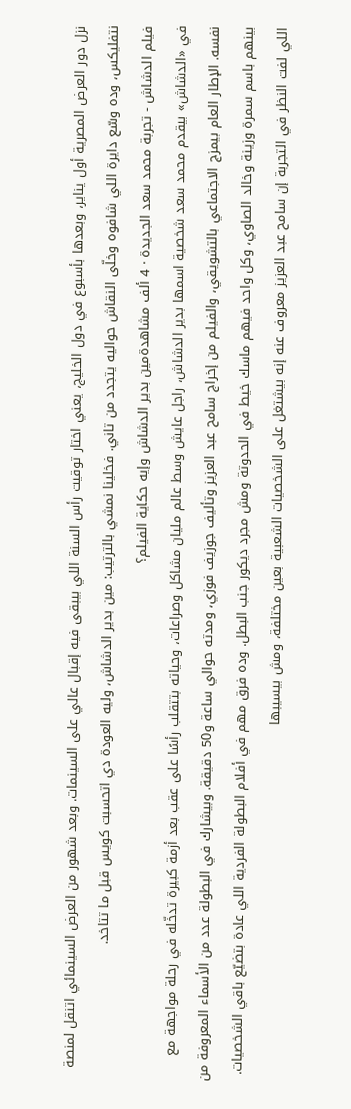نزل دور العرض المصرية أول يناير، وبعدها بأسبوع في دول الخليج، يعني اختار توقيت رأس السنة اللي بيبقى فيه إقبال عالي على السينمات. وبعد شهور من العرض السينمائي اتنقل لمنصة نتفليكس، وده وسّع دايرة اللي شافوه وخلّى النقاش حواليه يتجدد من تاني. فخلينا نمشي بالترتيب: مين بدير الدشاش، وليه العودة دي اتحسبت كويس قبل ما تتاخد.
فيلم الدشاش - تجربة محمد سعد الجديدة · 4 ألف مشاهدةمين بدير الدشاش وإيه حكاية الفيلم؟
في «الدشاش» بيقدم محمد سعد شخصية اسمها بدير الدشاش، راجل عايش وسط عالم مليان مشاكل وصراعات، وحياته بتتقلب رأسًا على عقب بعد أزمة كبيرة تدخّله في رحلة مواجهة مع نفسه. الإطار العام بيمزج الاجتماعي بالتشويقي، والفيلم من إخراج سامح عبد العزيز وتأليف جوزيف فوزي، ومدته حوالي ساعة و50 دقيقة. وبيشارك في البطولة عدد من الأسماء المعروفة من بينهم باسم سمرة وزينة وخالد الصاوي، وكل واحد فيهم ماسك خيط في الحدوتة ومش مجرد ديكور جنب البطل. وده فرق مهم في أفلام البطولة الفردية اللي عادة بتضيّع باقي الشخصيات.
اللي لفت النظر في التجربة إن سامح عبد العزيز معروف عنه إنه بيشتغل على الشخصيات الشعبية بعين مختلفة، ومش بيسيبها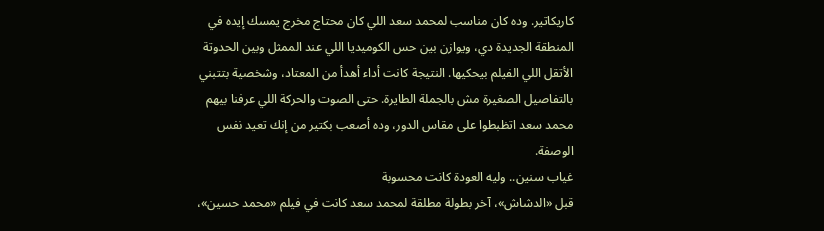كاريكاتير. وده كان مناسب لمحمد سعد اللي كان محتاج مخرج يمسك إيده في المنطقة الجديدة دي، ويوازن بين حس الكوميديا اللي عند الممثل وبين الحدوتة الأتقل اللي الفيلم بيحكيها. النتيجة كانت أداء أهدأ من المعتاد، وشخصية بتتبني بالتفاصيل الصغيرة مش بالجملة الطايرة. حتى الصوت والحركة اللي عرفنا بيهم محمد سعد اتظبطوا على مقاس الدور، وده أصعب بكتير من إنك تعيد نفس الوصفة.
غياب سنين.. وليه العودة كانت محسوبة
قبل «الدشاش»، آخر بطولة مطلقة لمحمد سعد كانت في فيلم «محمد حسين»،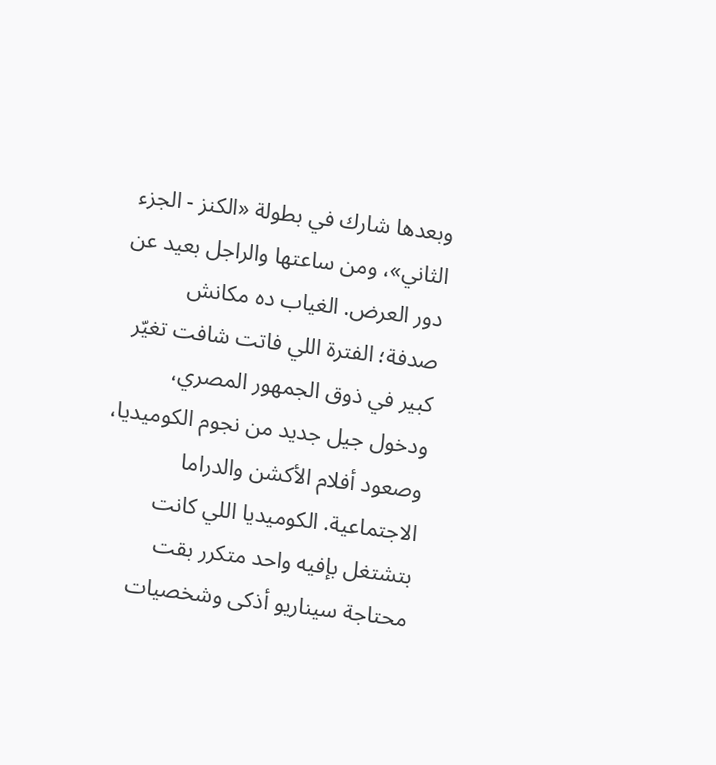وبعدها شارك في بطولة «الكنز - الجزء الثاني»، ومن ساعتها والراجل بعيد عن دور العرض. الغياب ده مكانش صدفة؛ الفترة اللي فاتت شافت تغيّر كبير في ذوق الجمهور المصري، ودخول جيل جديد من نجوم الكوميديا، وصعود أفلام الأكشن والدراما الاجتماعية. الكوميديا اللي كانت بتشتغل بإفيه واحد متكرر بقت محتاجة سيناريو أذكى وشخصيات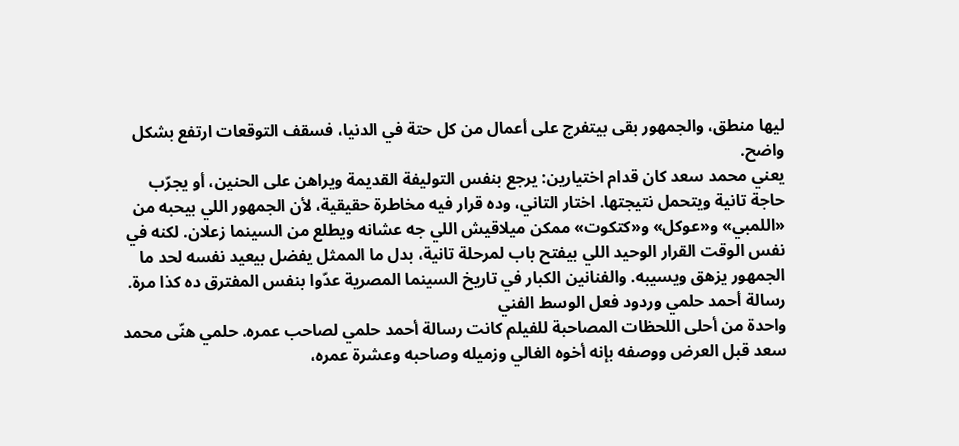ليها منطق، والجمهور بقى بيتفرج على أعمال من كل حتة في الدنيا، فسقف التوقعات ارتفع بشكل واضح.
يعني محمد سعد كان قدام اختيارين: يرجع بنفس التوليفة القديمة ويراهن على الحنين، أو يجرّب حاجة تانية ويتحمل نتيجتها. اختار التاني، وده قرار فيه مخاطرة حقيقية، لأن الجمهور اللي بيحبه من «اللمبي» و«عوكل» و«كتكوت» ممكن ميلاقيش اللي جه عشانه ويطلع من السينما زعلان. لكنه في نفس الوقت القرار الوحيد اللي بيفتح باب لمرحلة تانية، بدل ما الممثل يفضل بيعيد نفسه لحد ما الجمهور يزهق ويسيبه. والفنانين الكبار في تاريخ السينما المصرية عدّوا بنفس المفترق ده كذا مرة.
رسالة أحمد حلمي وردود فعل الوسط الفني
واحدة من أحلى اللحظات المصاحبة للفيلم كانت رسالة أحمد حلمي لصاحب عمره. حلمي هنّى محمد سعد قبل العرض ووصفه بإنه أخوه الغالي وزميله وصاحبه وعشرة عمره،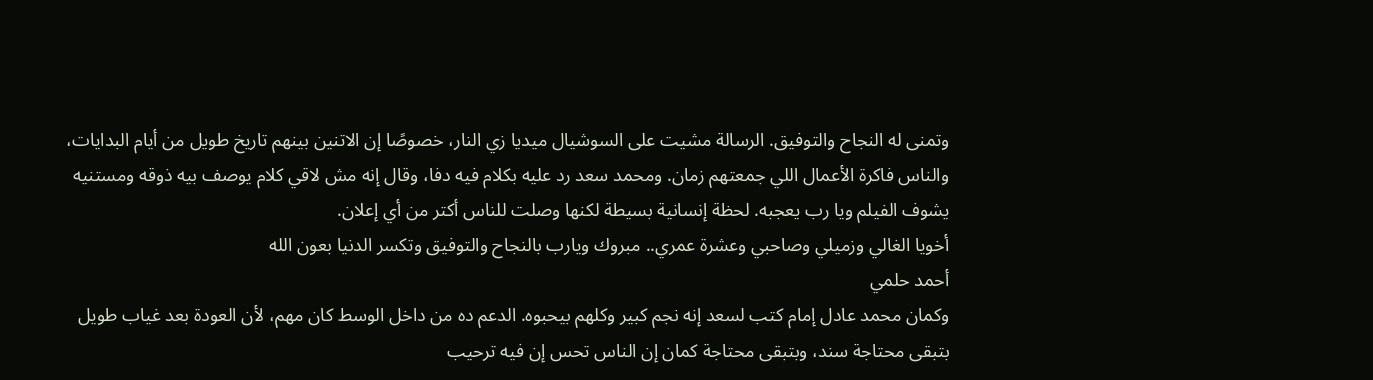وتمنى له النجاح والتوفيق. الرسالة مشيت على السوشيال ميديا زي النار، خصوصًا إن الاتنين بينهم تاريخ طويل من أيام البدايات، والناس فاكرة الأعمال اللي جمعتهم زمان. ومحمد سعد رد عليه بكلام فيه دفا، وقال إنه مش لاقي كلام يوصف بيه ذوقه ومستنيه يشوف الفيلم ويا رب يعجبه. لحظة إنسانية بسيطة لكنها وصلت للناس أكتر من أي إعلان.
أخويا الغالي وزميلي وصاحبي وعشرة عمري.. مبروك ويارب بالنجاح والتوفيق وتكسر الدنيا بعون الله
أحمد حلمي
وكمان محمد عادل إمام كتب لسعد إنه نجم كبير وكلهم بيحبوه. الدعم ده من داخل الوسط كان مهم، لأن العودة بعد غياب طويل بتبقى محتاجة سند، وبتبقى محتاجة كمان إن الناس تحس إن فيه ترحيب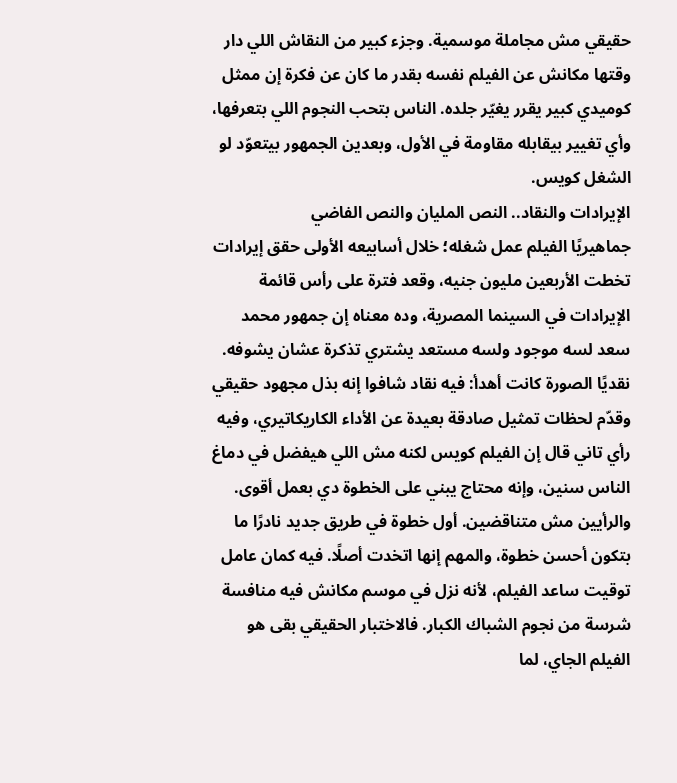حقيقي مش مجاملة موسمية. وجزء كبير من النقاش اللي دار وقتها مكانش عن الفيلم نفسه بقدر ما كان عن فكرة إن ممثل كوميدي كبير يقرر يغيّر جلده. الناس بتحب النجوم اللي بتعرفها، وأي تغيير بيقابله مقاومة في الأول، وبعدين الجمهور بيتعوّد لو الشغل كويس.
الإيرادات والنقاد.. النص المليان والنص الفاضي
جماهيريًا الفيلم عمل شغله؛ خلال أسابيعه الأولى حقق إيرادات تخطت الأربعين مليون جنيه، وقعد فترة على رأس قائمة الإيرادات في السينما المصرية، وده معناه إن جمهور محمد سعد لسه موجود ولسه مستعد يشتري تذكرة عشان يشوفه. نقديًا الصورة كانت أهدأ: فيه نقاد شافوا إنه بذل مجهود حقيقي وقدّم لحظات تمثيل صادقة بعيدة عن الأداء الكاريكاتيري، وفيه رأي تاني قال إن الفيلم كويس لكنه مش اللي هيفضل في دماغ الناس سنين، وإنه محتاج يبني على الخطوة دي بعمل أقوى. والرأيين مش متناقضين. أول خطوة في طريق جديد نادرًا ما بتكون أحسن خطوة، والمهم إنها اتخدت أصلًا. فيه كمان عامل توقيت ساعد الفيلم، لأنه نزل في موسم مكانش فيه منافسة شرسة من نجوم الشباك الكبار. فالاختبار الحقيقي بقى هو الفيلم الجاي، لما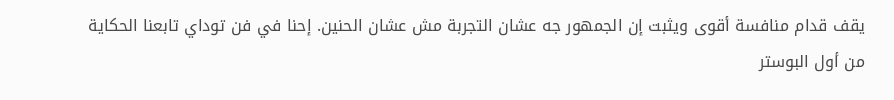يقف قدام منافسة أقوى ويثبت إن الجمهور جه عشان التجربة مش عشان الحنين. إحنا في فن توداي تابعنا الحكاية من أول البوستر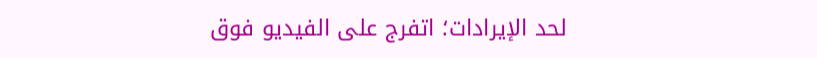لحد الإيرادات؛ اتفرج على الفيديو فوق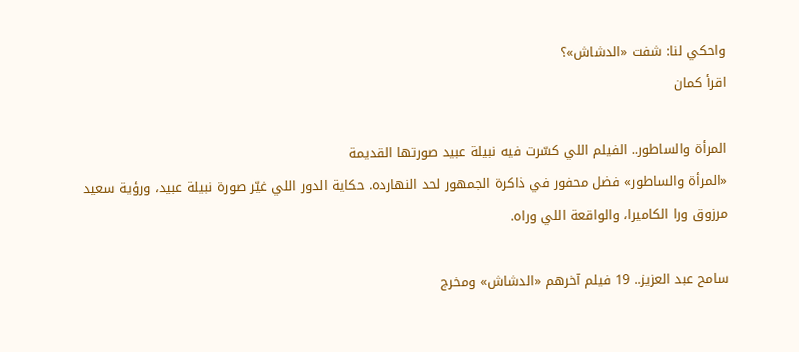واحكي لنا: شفت «الدشاش»؟
اقرأ كمان

المرأة والساطور.. الفيلم اللي كسّرت فيه نبيلة عبيد صورتها القديمة
«المرأة والساطور» فضل محفور في ذاكرة الجمهور لحد النهارده. حكاية الدور اللي غيّر صورة نبيلة عبيد، ورؤية سعيد مرزوق ورا الكاميرا، والواقعة اللي وراه.

سامح عبد العزيز.. 19 فيلم آخرهم «الدشاش» ومخرج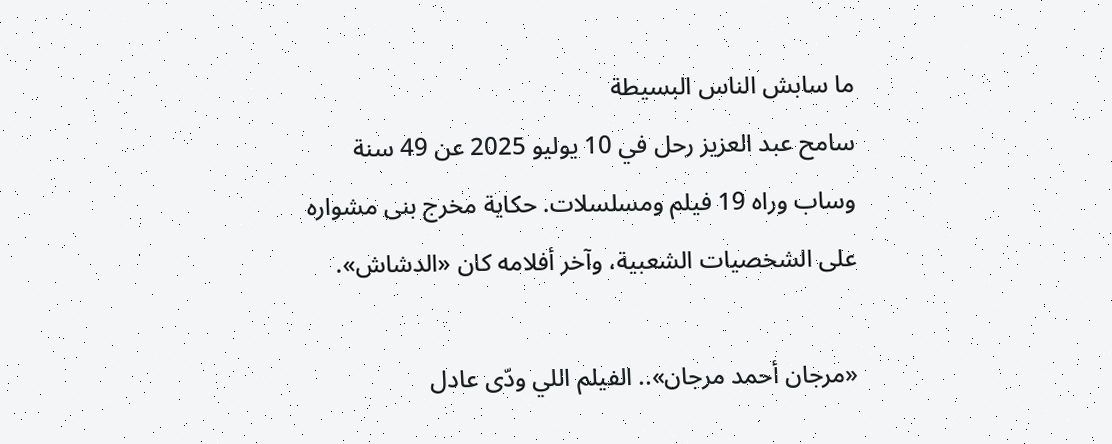ما سابش الناس البسيطة
سامح عبد العزيز رحل في 10 يوليو 2025 عن 49 سنة وساب وراه 19 فيلم ومسلسلات. حكاية مخرج بنى مشواره على الشخصيات الشعبية، وآخر أفلامه كان «الدشاش».

«مرجان أحمد مرجان».. الفيلم اللي ودّى عادل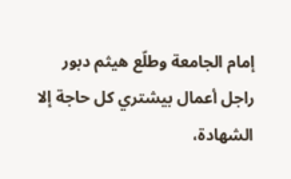إمام الجامعة وطلّع هيثم دبور
راجل أعمال بيشتري كل حاجة إلا الشهادة،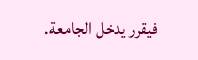فيقرر يدخل الجامعة.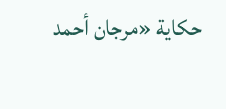حكاية «مرجان أحمد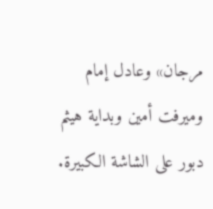مرجان» وعادل إمام وميرفت أمين وبداية هيثم دبور على الشاشة الكبيرة.